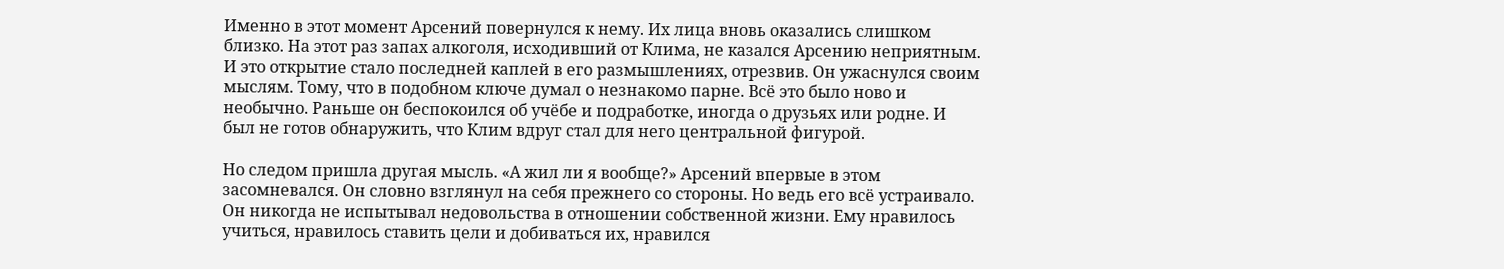Именно в этот момент Арсений повернулся к нему. Их лица вновь оказались слишком близко. На этот раз запах алкоголя, исходивший от Клима, не казался Арсению неприятным. И это открытие стало последней каплей в его размышлениях, отрезвив. Он ужаснулся своим мыслям. Тому, что в подобном ключе думал о незнакомо парне. Всё это было ново и необычно. Раньше он беспокоился об учёбе и подработке, иногда о друзьях или родне. И был не готов обнаружить, что Клим вдруг стал для него центральной фигурой.

Но следом пришла другая мысль. «А жил ли я вообще?» Арсений впервые в этом засомневался. Он словно взглянул на себя прежнего со стороны. Но ведь его всё устраивало. Он никогда не испытывал недовольства в отношении собственной жизни. Ему нравилось учиться, нравилось ставить цели и добиваться их, нравился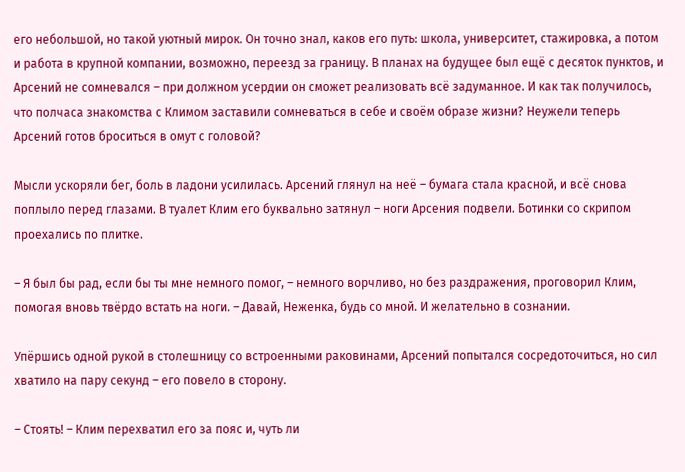его небольшой, но такой уютный мирок. Он точно знал, каков его путь: школа, университет, стажировка, а потом и работа в крупной компании, возможно, переезд за границу. В планах на будущее был ещё с десяток пунктов, и Арсений не сомневался – при должном усердии он сможет реализовать всё задуманное. И как так получилось, что полчаса знакомства с Климом заставили сомневаться в себе и своём образе жизни? Неужели теперь Арсений готов броситься в омут с головой?

Мысли ускоряли бег, боль в ладони усилилась. Арсений глянул на неё – бумага стала красной, и всё снова поплыло перед глазами. В туалет Клим его буквально затянул – ноги Арсения подвели. Ботинки со скрипом проехались по плитке.

– Я был бы рад, если бы ты мне немного помог, – немного ворчливо, но без раздражения, проговорил Клим, помогая вновь твёрдо встать на ноги. – Давай, Неженка, будь со мной. И желательно в сознании.

Упёршись одной рукой в столешницу со встроенными раковинами, Арсений попытался сосредоточиться, но сил хватило на пару секунд – его повело в сторону.

– Стоять! – Клим перехватил его за пояс и, чуть ли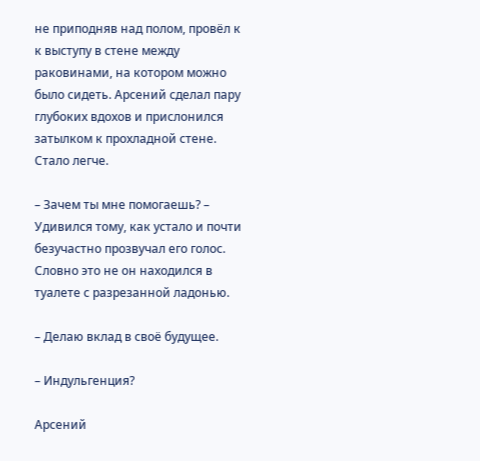не приподняв над полом, провёл к к выступу в стене между раковинами, на котором можно было сидеть. Арсений сделал пару глубоких вдохов и прислонился затылком к прохладной стене. Стало легче.

– Зачем ты мне помогаешь? – Удивился тому, как устало и почти безучастно прозвучал его голос. Словно это не он находился в туалете с разрезанной ладонью.

– Делаю вклад в своё будущее.

– Индульгенция?

Арсений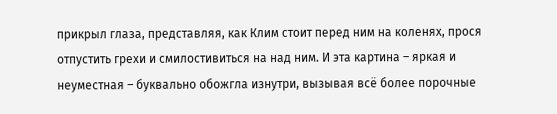прикрыл глаза, представляя, как Клим стоит перед ним на коленях, прося отпустить грехи и смилостивиться на над ним. И эта картина – яркая и неуместная – буквально обожгла изнутри, вызывая всё более порочные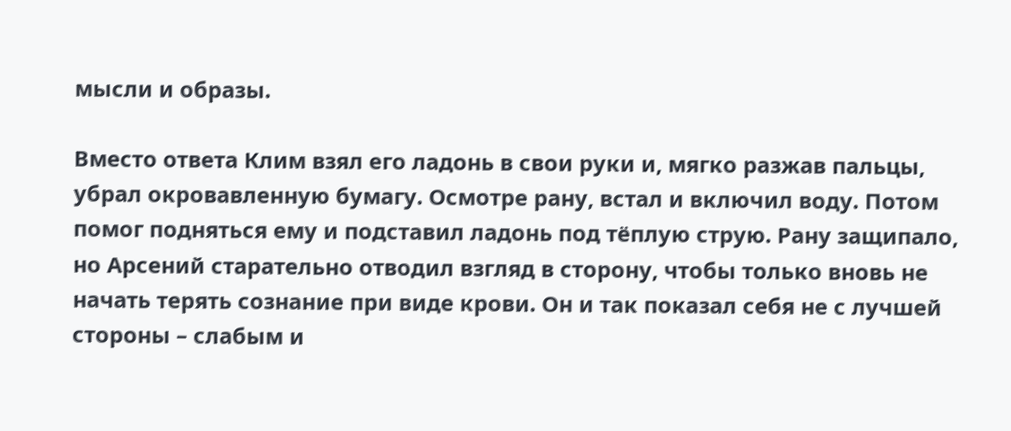мысли и образы.

Вместо ответа Клим взял его ладонь в свои руки и, мягко разжав пальцы, убрал окровавленную бумагу. Осмотре рану, встал и включил воду. Потом помог подняться ему и подставил ладонь под тёплую струю. Рану защипало, но Арсений старательно отводил взгляд в сторону, чтобы только вновь не начать терять сознание при виде крови. Он и так показал себя не с лучшей стороны – слабым и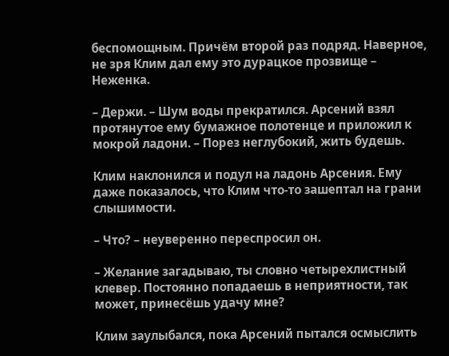беспомощным. Причём второй раз подряд. Наверное, не зря Клим дал ему это дурацкое прозвище – Неженка.

– Держи. – Шум воды прекратился. Арсений взял протянутое ему бумажное полотенце и приложил к мокрой ладони. – Порез неглубокий, жить будешь.

Клим наклонился и подул на ладонь Арсения. Ему даже показалось, что Клим что-то зашептал на грани слышимости.

– Что? – неуверенно переспросил он.

– Желание загадываю, ты словно четырехлистный клевер. Постоянно попадаешь в неприятности, так может, принесёшь удачу мне?

Клим заулыбался, пока Арсений пытался осмыслить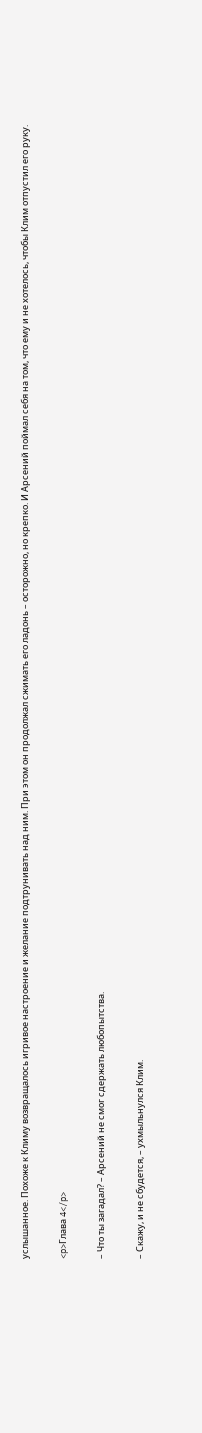услышанное. Похоже к Климу возвращалось игривое настроение и желание подтрунивать над ним. При этом он продолжал сжимать его ладонь – осторожно, но крепко. И Арсений поймал себя на том, что ему и не хотелось, чтобы Клим отпустил его руку.

<p>Глава 4</p>

– Что ты загадал? – Арсений не смог сдержать любопытства.

– Скажу, и не сбудется, – ухмыльнулся Клим.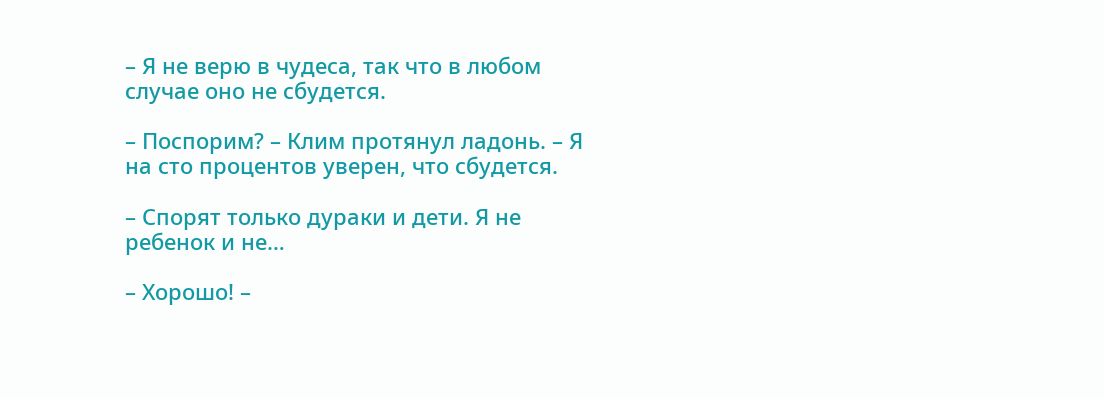– Я не верю в чудеса, так что в любом случае оно не сбудется.

– Поспорим? – Клим протянул ладонь. – Я на сто процентов уверен, что сбудется.

– Спорят только дураки и дети. Я не ребенок и не…

– Хорошо! –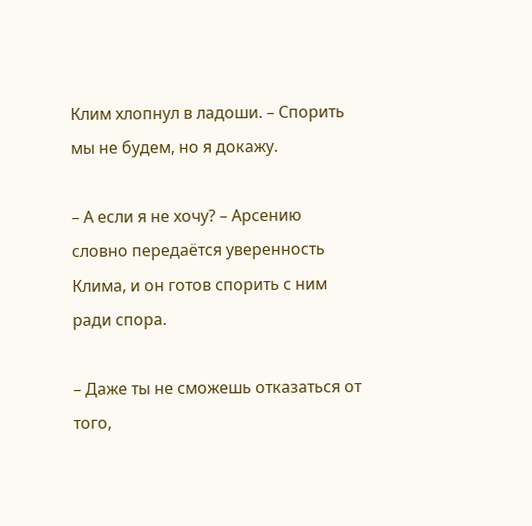Клим хлопнул в ладоши. – Спорить мы не будем, но я докажу.

– А если я не хочу? – Арсению словно передаётся уверенность Клима, и он готов спорить с ним ради спора.

– Даже ты не сможешь отказаться от того,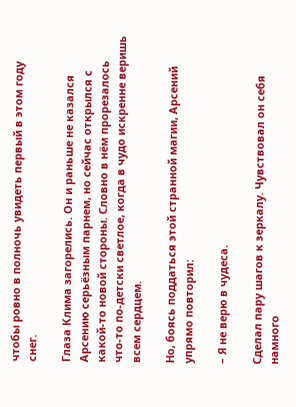чтобы ровно в полночь увидеть первый в этом году снег.

Глаза Клима загорелись. Он и раньше не казался Арсению серьёзным парнем, но сейчас открылся с какой-то новой стороны. Словно в нём прорезалось что-то по-детски светлое, когда в чудо искренне веришь всем сердцем.

Но, боясь поддаться этой странной магии, Арсений упрямо повторил:

– Я не верю в чудеса.

Сделал пару шагов к зеркалу. Чувствовал он себя намного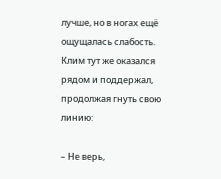лучше, но в ногах ещё ощущалась слабость. Клим тут же оказался рядом и поддержал, продолжая гнуть свою линию:

– Не верь,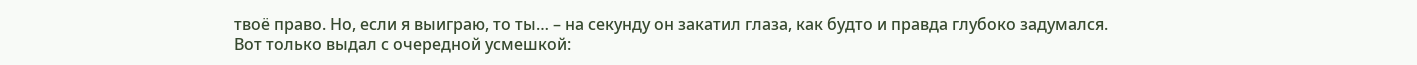твоё право. Но, если я выиграю, то ты… – на секунду он закатил глаза, как будто и правда глубоко задумался. Вот только выдал с очередной усмешкой: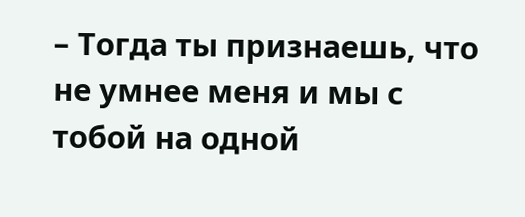– Тогда ты признаешь, что не умнее меня и мы с тобой на одной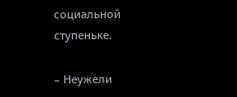социальной ступеньке.

– Неужели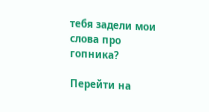тебя задели мои слова про гопника?

Перейти на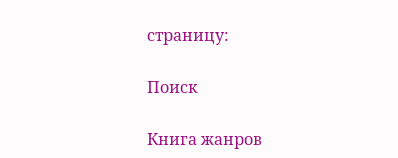страницу:

Поиск

Книга жанров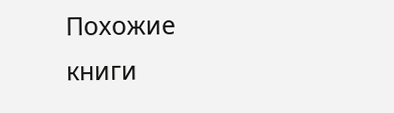Похожие книги